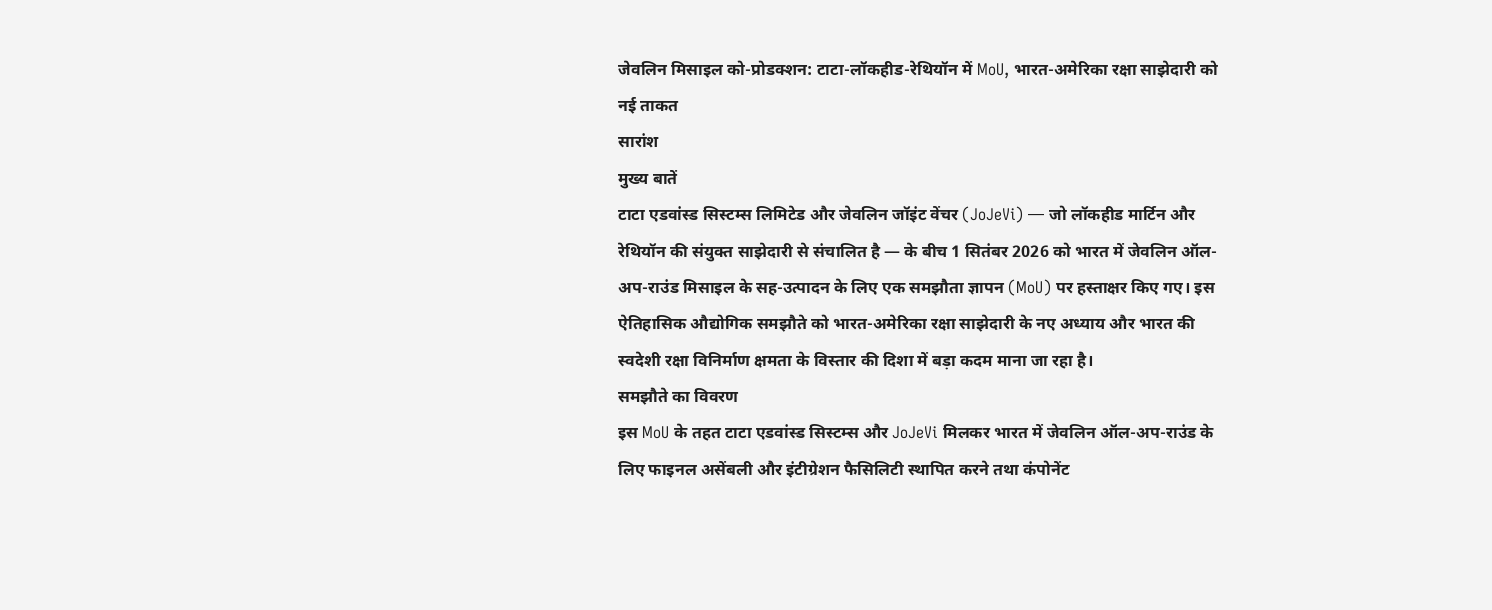जेवलिन मिसाइल को-प्रोडक्शन: टाटा-लॉकहीड-रेथियॉन में MoU, भारत-अमेरिका रक्षा साझेदारी को नई ताकत
सारांश
मुख्य बातें
टाटा एडवांस्ड सिस्टम्स लिमिटेड और जेवलिन जॉइंट वेंचर (JoJeVi) — जो लॉकहीड मार्टिन और रेथियॉन की संयुक्त साझेदारी से संचालित है — के बीच 1 सितंबर 2026 को भारत में जेवलिन ऑल-अप-राउंड मिसाइल के सह-उत्पादन के लिए एक समझौता ज्ञापन (MoU) पर हस्ताक्षर किए गए। इस ऐतिहासिक औद्योगिक समझौते को भारत-अमेरिका रक्षा साझेदारी के नए अध्याय और भारत की स्वदेशी रक्षा विनिर्माण क्षमता के विस्तार की दिशा में बड़ा कदम माना जा रहा है।
समझौते का विवरण
इस MoU के तहत टाटा एडवांस्ड सिस्टम्स और JoJeVi मिलकर भारत में जेवलिन ऑल-अप-राउंड के लिए फाइनल असेंबली और इंटीग्रेशन फैसिलिटी स्थापित करने तथा कंपोनेंट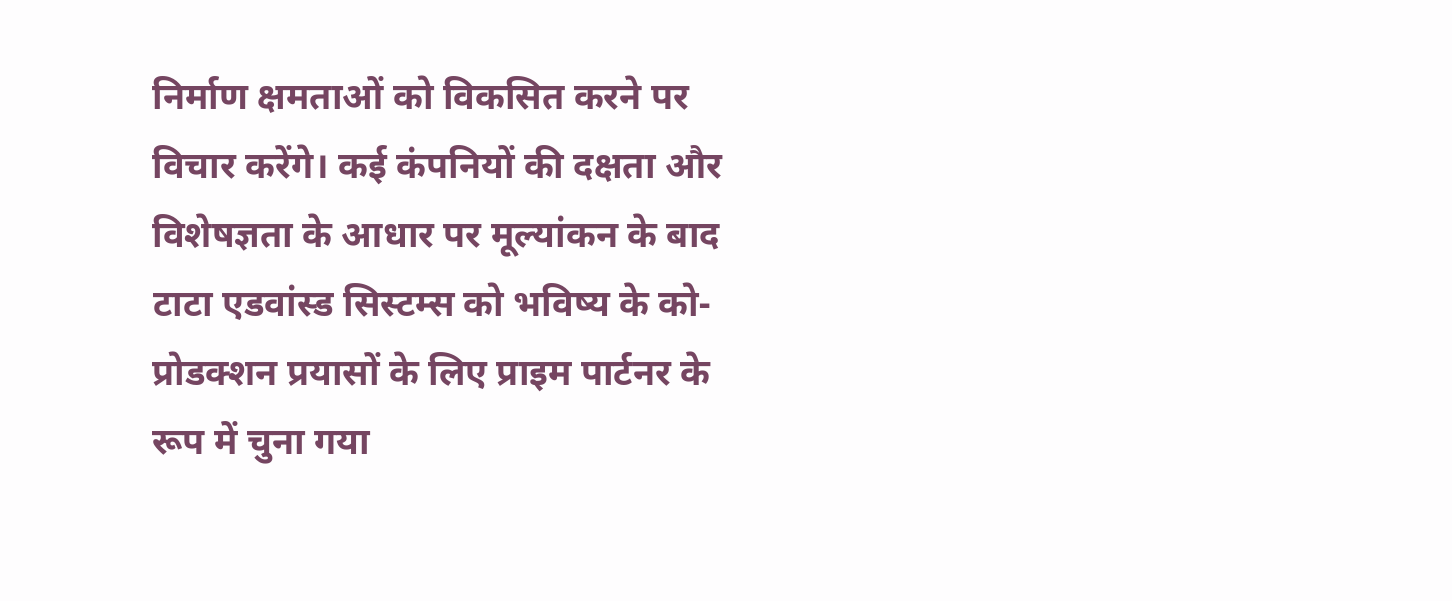निर्माण क्षमताओं को विकसित करने पर विचार करेंगे। कई कंपनियों की दक्षता और विशेषज्ञता के आधार पर मूल्यांकन के बाद टाटा एडवांस्ड सिस्टम्स को भविष्य के को-प्रोडक्शन प्रयासों के लिए प्राइम पार्टनर के रूप में चुना गया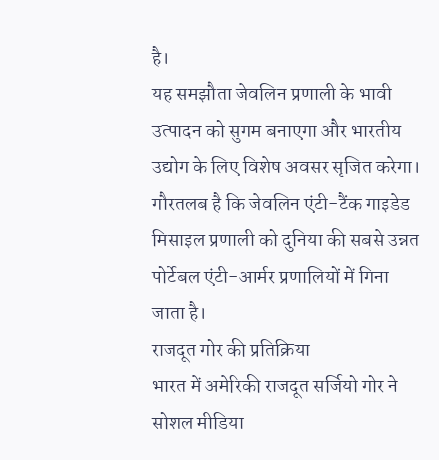है।
यह समझौता जेवलिन प्रणाली के भावी उत्पादन को सुगम बनाएगा और भारतीय उद्योग के लिए विशेष अवसर सृजित करेगा। गौरतलब है कि जेवलिन एंटी-टैंक गाइडेड मिसाइल प्रणाली को दुनिया की सबसे उन्नत पोर्टेबल एंटी-आर्मर प्रणालियों में गिना जाता है।
राजदूत गोर की प्रतिक्रिया
भारत में अमेरिकी राजदूत सर्जियो गोर ने सोशल मीडिया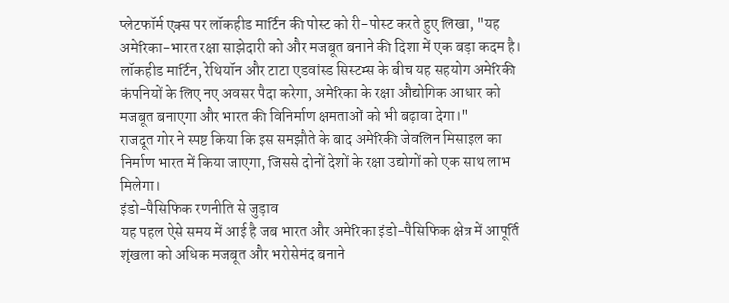प्लेटफॉर्म एक्स पर लॉकहीड मार्टिन की पोस्ट को री-पोस्ट करते हुए लिखा, "यह अमेरिका-भारत रक्षा साझेदारी को और मजबूत बनाने की दिशा में एक बड़ा कदम है। लॉकहीड मार्टिन, रेथियॉन और टाटा एडवांस्ड सिस्टम्स के बीच यह सहयोग अमेरिकी कंपनियों के लिए नए अवसर पैदा करेगा, अमेरिका के रक्षा औद्योगिक आधार को मजबूत बनाएगा और भारत की विनिर्माण क्षमताओं को भी बढ़ावा देगा।"
राजदूत गोर ने स्पष्ट किया कि इस समझौते के बाद अमेरिकी जेवलिन मिसाइल का निर्माण भारत में किया जाएगा, जिससे दोनों देशों के रक्षा उद्योगों को एक साथ लाभ मिलेगा।
इंडो-पैसिफिक रणनीति से जुड़ाव
यह पहल ऐसे समय में आई है जब भारत और अमेरिका इंडो-पैसिफिक क्षेत्र में आपूर्ति शृंखला को अधिक मजबूत और भरोसेमंद बनाने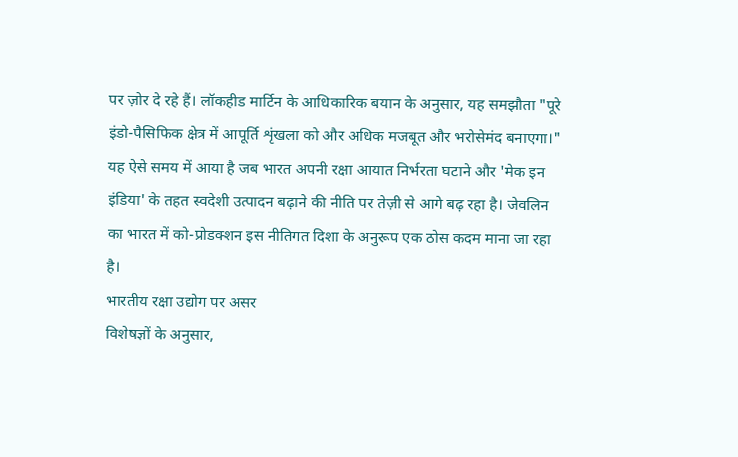पर ज़ोर दे रहे हैं। लॉकहीड मार्टिन के आधिकारिक बयान के अनुसार, यह समझौता "पूरे इंडो-पैसिफिक क्षेत्र में आपूर्ति शृंखला को और अधिक मजबूत और भरोसेमंद बनाएगा।"
यह ऐसे समय में आया है जब भारत अपनी रक्षा आयात निर्भरता घटाने और 'मेक इन इंडिया' के तहत स्वदेशी उत्पादन बढ़ाने की नीति पर तेज़ी से आगे बढ़ रहा है। जेवलिन का भारत में को-प्रोडक्शन इस नीतिगत दिशा के अनुरूप एक ठोस कदम माना जा रहा है।
भारतीय रक्षा उद्योग पर असर
विशेषज्ञों के अनुसार,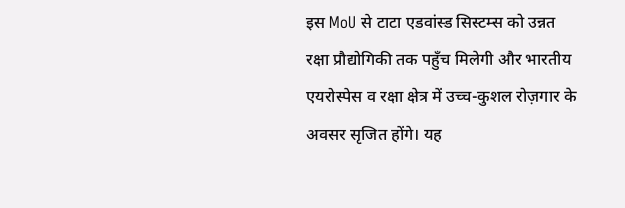इस MoU से टाटा एडवांस्ड सिस्टम्स को उन्नत रक्षा प्रौद्योगिकी तक पहुँच मिलेगी और भारतीय एयरोस्पेस व रक्षा क्षेत्र में उच्च-कुशल रोज़गार के अवसर सृजित होंगे। यह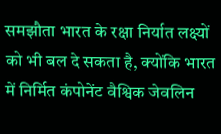समझौता भारत के रक्षा निर्यात लक्ष्यों को भी बल दे सकता है, क्योंकि भारत में निर्मित कंपोनेंट वैश्विक जेवलिन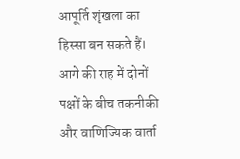आपूर्ति शृंखला का हिस्सा बन सकते हैं।
आगे की राह में दोनों पक्षों के बीच तकनीकी और वाणिज्यिक वार्ता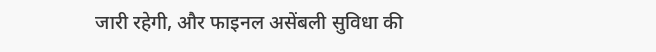जारी रहेगी, और फाइनल असेंबली सुविधा की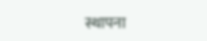स्थापना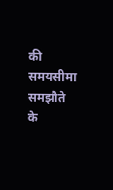की समयसीमा समझौते के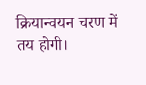क्रियान्वयन चरण में तय होगी।